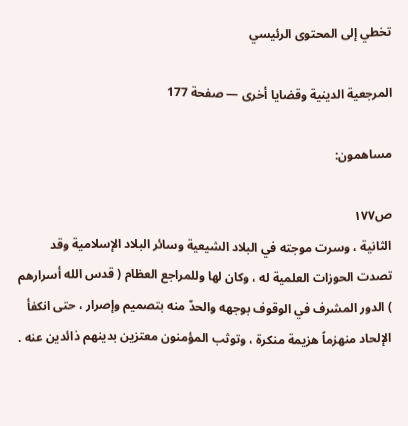تخطي إلى المحتوى الرئيسي

المرجعية الدينية وقضايا أخرى — صفحة 177

مساهمون:

ص١٧٧
الثانية ، وسرت موجته في البلاد الشيعية وسائر البلاد الإسلامية وقد تصدت الحوزات العلمية له ، وكان لها وللمراجع العظام ( قدس الله أسرارهم ) الدور المشرف في الوقوف بوجهه والحدّ منه بتصميم وإصرار ، حتى انكفأ الإلحاد منهزماً هزيمة منكرة ، وتوثب المؤمنون معتزين بدينهم ذائدين عنه .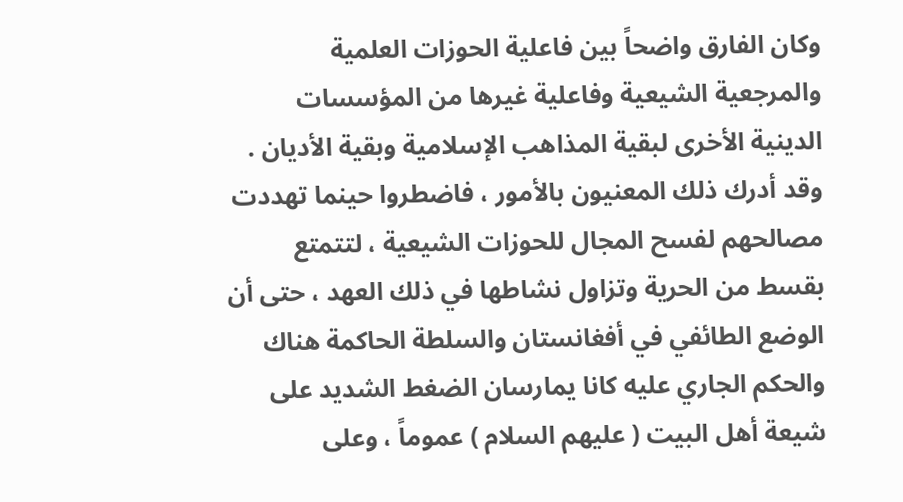وكان الفارق واضحاً بين فاعلية الحوزات العلمية والمرجعية الشيعية وفاعلية غيرها من المؤسسات الدينية الأخرى لبقية المذاهب الإسلامية وبقية الأديان . وقد أدرك ذلك المعنيون بالأمور ، فاضطروا حينما تهددت مصالحهم لفسح المجال للحوزات الشيعية ، لتتمتع بقسط من الحرية وتزاول نشاطها في ذلك العهد ، حتى أن الوضع الطائفي في أفغانستان والسلطة الحاكمة هناك والحكم الجاري عليه كانا يمارسان الضغط الشديد على شيعة أهل البيت ( عليهم السلام ) عموماً ، وعلى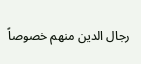رجال الدين منهم خصوصاً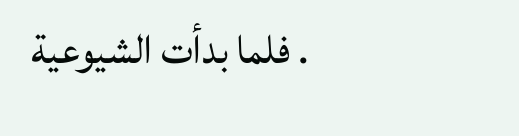. فلما بدأت الشيوعية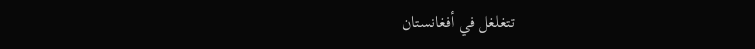تتغلغل في أفغانستان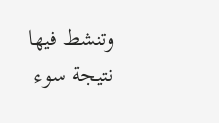وتنشط فيها نتيجة سوء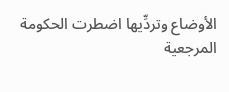الأوضاع وتردِّيها اضطرت الحكومة
المرجعية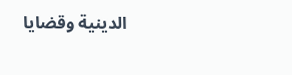الدينية وقضايا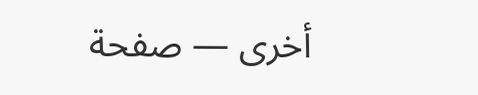أخرى — صفحة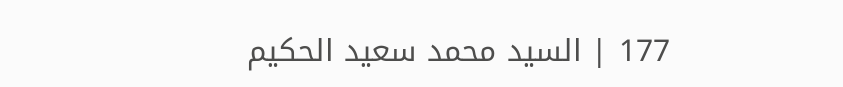177 | السيد محمد سعيد الحكيم